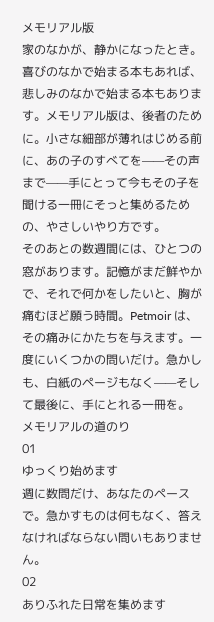メモリアル版
家のなかが、静かになったとき。
喜びのなかで始まる本もあれば、悲しみのなかで始まる本もあります。メモリアル版は、後者のために。小さな細部が薄れはじめる前に、あの子のすべてを——その声まで——手にとって今もその子を聞ける一冊にそっと集めるための、やさしいやり方です。
そのあとの数週間には、ひとつの窓があります。記憶がまだ鮮やかで、それで何かをしたいと、胸が痛むほど願う時間。Petmoir は、その痛みにかたちを与えます。一度にいくつかの問いだけ。急かしも、白紙のページもなく——そして最後に、手にとれる一冊を。
メモリアルの道のり
01
ゆっくり始めます
週に数問だけ、あなたのペースで。急かすものは何もなく、答えなければならない問いもありません。
02
ありふれた日常を集めます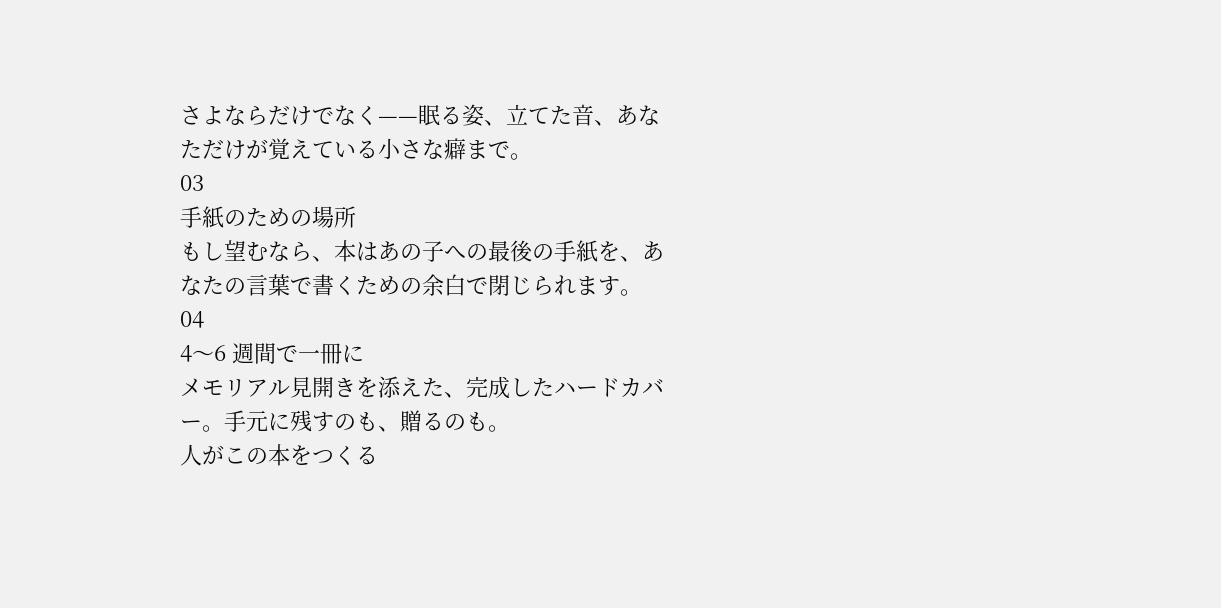さよならだけでなく——眠る姿、立てた音、あなただけが覚えている小さな癖まで。
03
手紙のための場所
もし望むなら、本はあの子への最後の手紙を、あなたの言葉で書くための余白で閉じられます。
04
4〜6 週間で一冊に
メモリアル見開きを添えた、完成したハードカバー。手元に残すのも、贈るのも。
人がこの本をつくる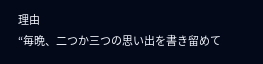理由
“毎晩、二つか三つの思い出を書き留めて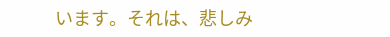います。それは、悲しみ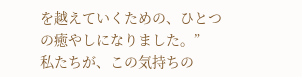を越えていくための、ひとつの癒やしになりました。”
私たちが、この気持ちの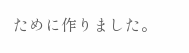ために作りました。